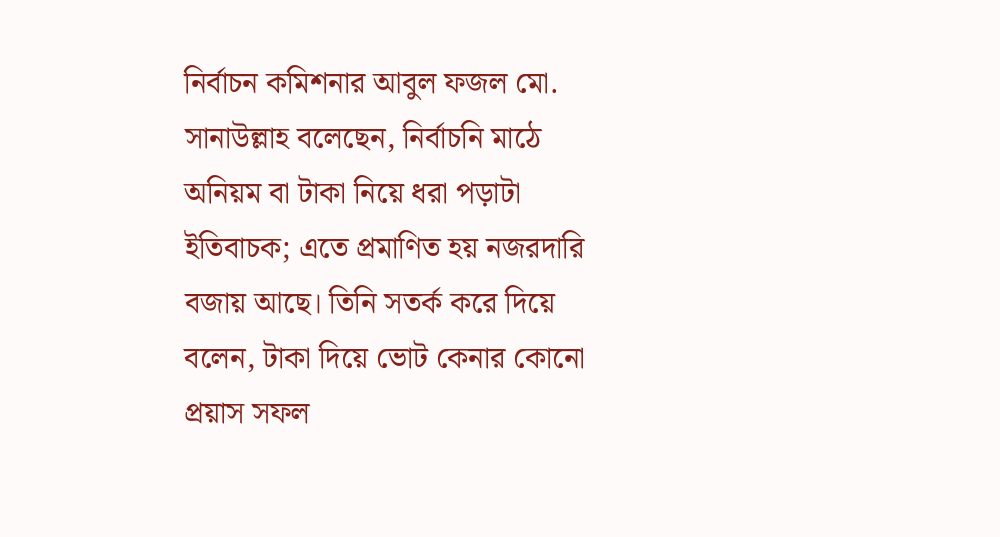নির্বাচন কমিশনার আবুল ফজল মো. সানাউল্লাহ বলেছেন, নির্বাচনি মাঠে অনিয়ম বা টাকা নিয়ে ধরা পড়াটা ইতিবাচক; এতে প্রমাণিত হয় নজরদারি বজায় আছে। তিনি সতর্ক করে দিয়ে বলেন, টাকা দিয়ে ভোট কেনার কোনো প্রয়াস সফল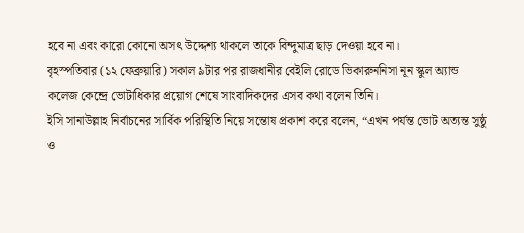হবে না এবং কারো কোনো অসৎ উদ্দেশ্য থাকলে তাকে বিন্দুমাত্র ছাড় দেওয়া হবে না।
বৃহস্পতিবার (১২ ফেব্রুয়ারি) সকাল ৯টার পর রাজধানীর বেইলি রোডে ভিকারুননিসা নূন স্কুল অ্যান্ড কলেজ কেন্দ্রে ভোটাধিকার প্রয়োগ শেষে সাংবাদিকদের এসব কথা বলেন তিনি।
ইসি সানাউল্লাহ নির্বাচনের সার্বিক পরিস্থিতি নিয়ে সন্তোষ প্রকাশ করে বলেন, “এখন পর্যন্ত ভোট অত্যন্ত সুষ্ঠু ও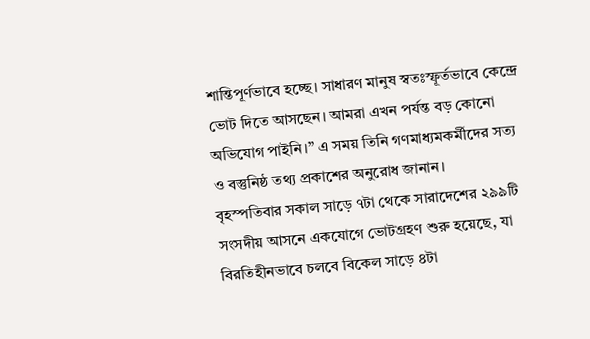শান্তিপূর্ণভাবে হচ্ছে। সাধারণ মানুষ স্বতঃস্ফূর্তভাবে কেন্দ্রে ভোট দিতে আসছেন। আমরা এখন পর্যন্ত বড় কোনো অভিযোগ পাইনি।” এ সময় তিনি গণমাধ্যমকর্মীদের সত্য ও বস্তুনিষ্ঠ তথ্য প্রকাশের অনুরোধ জানান।
বৃহস্পতিবার সকাল সাড়ে ৭টা থেকে সারাদেশের ২৯৯টি সংসদীয় আসনে একযোগে ভোটগ্রহণ শুরু হয়েছে, যা বিরতিহীনভাবে চলবে বিকেল সাড়ে ৪টা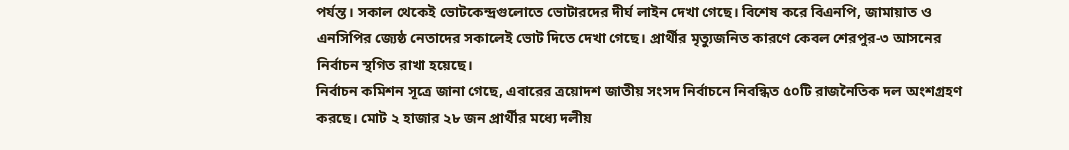পর্যন্ত। সকাল থেকেই ভোটকেন্দ্রগুলোতে ভোটারদের দীর্ঘ লাইন দেখা গেছে। বিশেষ করে বিএনপি, জামায়াত ও এনসিপির জ্যেষ্ঠ নেতাদের সকালেই ভোট দিতে দেখা গেছে। প্রার্থীর মৃত্যুজনিত কারণে কেবল শেরপুর-৩ আসনের নির্বাচন স্থগিত রাখা হয়েছে।
নির্বাচন কমিশন সূত্রে জানা গেছে, এবারের ত্রয়োদশ জাতীয় সংসদ নির্বাচনে নিবন্ধিত ৫০টি রাজনৈতিক দল অংশগ্রহণ করছে। মোট ২ হাজার ২৮ জন প্রার্থীর মধ্যে দলীয়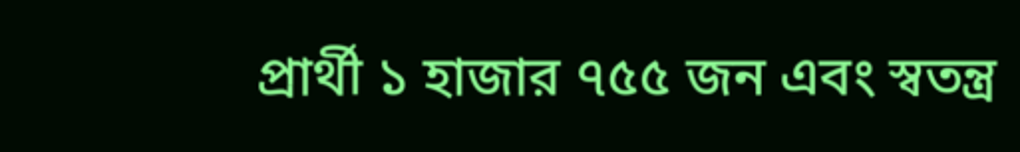প্রার্থী ১ হাজার ৭৫৫ জন এবং স্বতন্ত্র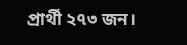প্রার্থী ২৭৩ জন।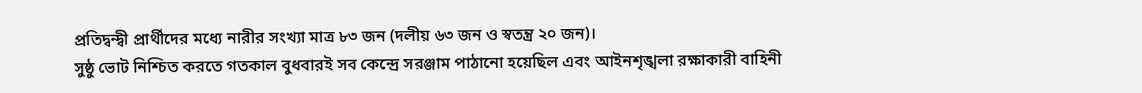প্রতিদ্বন্দ্বী প্রার্থীদের মধ্যে নারীর সংখ্যা মাত্র ৮৩ জন (দলীয় ৬৩ জন ও স্বতন্ত্র ২০ জন)।
সুষ্ঠু ভোট নিশ্চিত করতে গতকাল বুধবারই সব কেন্দ্রে সরঞ্জাম পাঠানো হয়েছিল এবং আইনশৃঙ্খলা রক্ষাকারী বাহিনী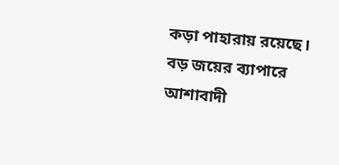কড়া পাহারায় রয়েছে।
বড় জয়ের ব্যাপারে আশাবাদী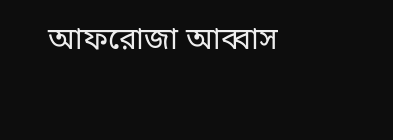আফরোজা আব্বাস